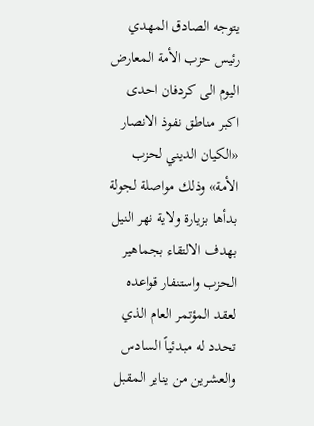يتوجه الصادق المهدي رئيس حزب الأمة المعارض اليوم الى كردفان احدى اكبر مناطق نفوذ الانصار «الكيان الديني لحزب الأمة» وذلك مواصلة لجولة بدأها بزيارة ولاية نهر النيل بهدف الالتقاء بجماهير الحزب واستنفار قواعده لعقد المؤتمر العام الذي تحدد له مبدئياً السادس والعشرين من يناير المقبل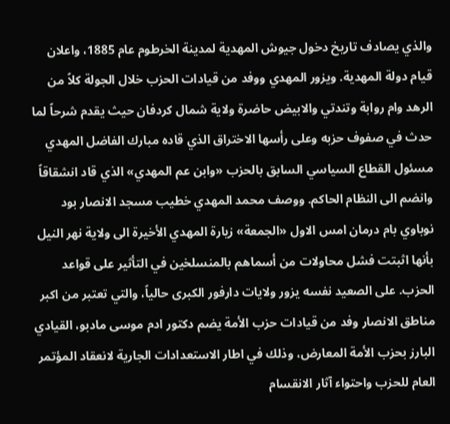والذي يصادف تاريخ دخول جيوش المهدية لمدينة الخرطوم عام 1885، واعلان قيام دولة المهدية. ويزور المهدي ووفد من قيادات الحزب خلال الجولة كلاً من الرهد وام روابة وتندتي والابيض حاضرة ولاية شمال كردفان حيث يقدم شرحاً لما حدث في صفوف حزبه وعلى رأسها الاختراق الذي قاده مبارك الفاضل المهدي مسئول القطاع السياسي السابق بالحزب «وابن عم المهدي» الذي قاد انشقاقاً وانضم الى النظام الحاكم. ووصف محمد المهدي خطيب مسجد الانصار بود نوباوي بام درمان امس الاول «الجمعة» زيارة المهدي الأخيرة الى ولاية نهر النيل بأنها اثبتت فشل محاولات من أسماهم بالمنسلخين في التأثير على قواعد الحزب. على الصعيد نفسه يزور ولايات دارفور الكبرى حالياً، والتي تعتبر من اكبر مناطق الانصار وفد من قيادات حزب الأمة يضم دكتور ادم موسى مادبو، القيادي البارز بحزب الأمة المعارض، وذلك في اطار الاستعدادات الجارية لانعقاد المؤتمر العام للحزب واحتواء آثار الانقسام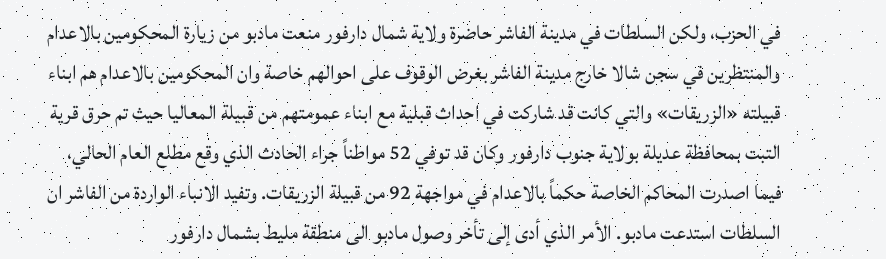في الحزب، ولكن السلطات في مدينة الفاشر حاضرة ولاية شمال دارفور منعت مادبو من زيارة المحكومين بالاعدام والمنتظرين في سجن شالا خارج مدينة الفاشر بغرض الوقوف على احوالهم خاصة وان المحكومين بالاعدام هم ابناء قبيلته «الزريقات» والتي كانت قد شاركت في احداث قبلية مع ابناء عمومتهم من قبيلة المعاليا حيث تم حرق قرية التبت بمحافظة عديلة بولاية جنوب دارفور وكان قد توفي 52 مواطناً جراء الحادث الذي وقع مطلع العام الحالي، فيما اصدرت المحاكم الخاصة حكماً بالاعدام في مواجهة 92 من قبيلة الزريقات. وتفيد الانباء الواردة من الفاشر ان السلطات استدعت مادبو. الأمر الذي أدى إلى تأخر وصول مادبو الى منطقة مليط بشمال دارفور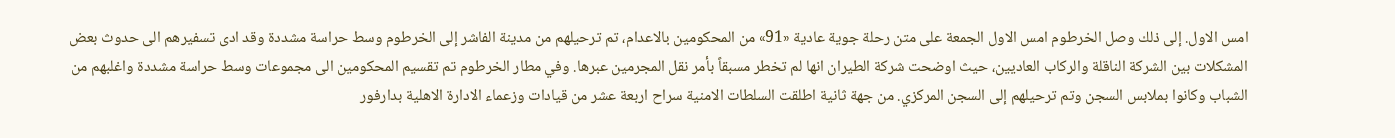امس الاول. إلى ذلك وصل الخرطوم امس الاول الجمعة على متن رحلة جوية عادية «91» من المحكومين بالاعدام، تم ترحيلهم من مدينة الفاشر إلى الخرطوم وسط حراسة مشددة وقد ادى تسفيرهم الى حدوث بعض المشكلات بين الشركة الناقلة والركاب العاديين، حيث اوضحت شركة الطيران انها لم تخطر مسبقاً بأمر نقل المجرمين عبرها. وفي مطار الخرطوم تم تقسيم المحكومين الى مجموعات وسط حراسة مشددة واغلبهم من الشباب وكانوا بملابس السجن وتم ترحيلهم إلى السجن المركزي. من جهة ثانية اطلقت السلطات الامنية سراح اربعة عشر من قيادات وزعماء الادارة الاهلية بدارفور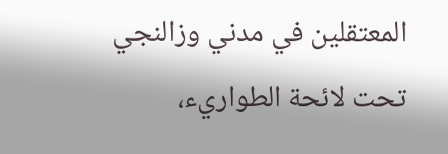المعتقلين في مدني وزالنجي تحت لائحة الطواريء،